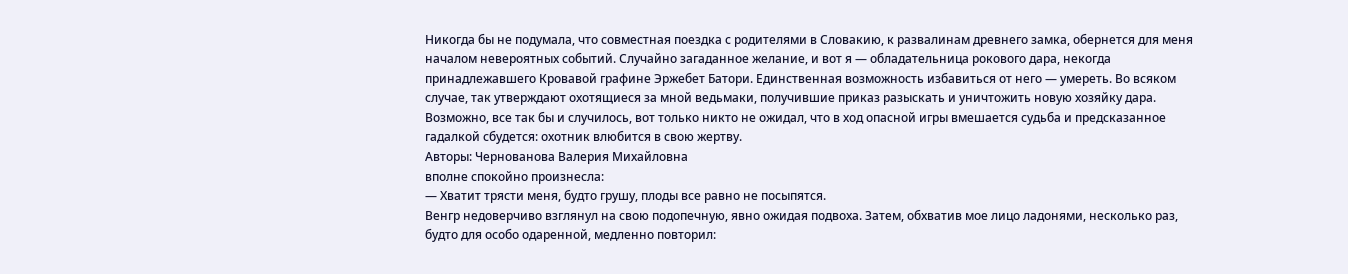Никогда бы не подумала, что совместная поездка с родителями в Словакию, к развалинам древнего замка, обернется для меня началом невероятных событий. Случайно загаданное желание, и вот я — обладательница рокового дара, некогда принадлежавшего Кровавой графине Эржебет Батори. Единственная возможность избавиться от него — умереть. Во всяком случае, так утверждают охотящиеся за мной ведьмаки, получившие приказ разыскать и уничтожить новую хозяйку дара. Возможно, все так бы и случилось, вот только никто не ожидал, что в ход опасной игры вмешается судьба и предсказанное гадалкой сбудется: охотник влюбится в свою жертву.
Авторы: Чернованова Валерия Михайловна
вполне спокойно произнесла:
— Хватит трясти меня, будто грушу, плоды все равно не посыпятся.
Венгр недоверчиво взглянул на свою подопечную, явно ожидая подвоха. Затем, обхватив мое лицо ладонями, несколько раз, будто для особо одаренной, медленно повторил: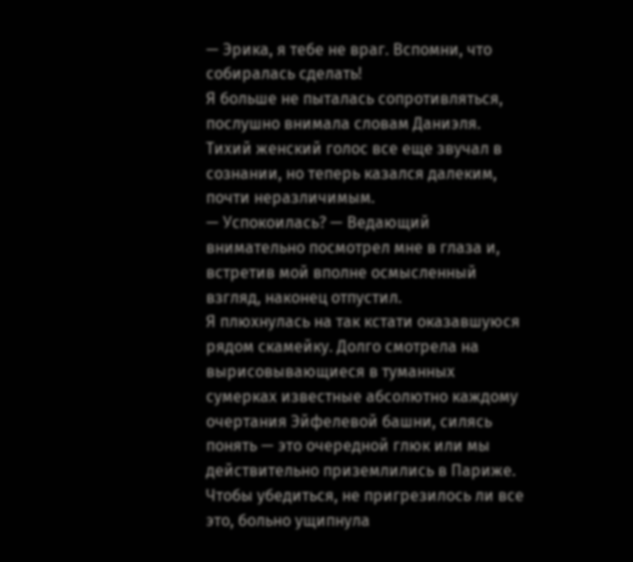— Эрика, я тебе не враг. Вспомни, что собиралась сделать!
Я больше не пыталась сопротивляться, послушно внимала словам Даниэля. Тихий женский голос все еще звучал в сознании, но теперь казался далеким, почти неразличимым.
— Успокоилась? — Ведающий внимательно посмотрел мне в глаза и, встретив мой вполне осмысленный взгляд, наконец отпустил.
Я плюхнулась на так кстати оказавшуюся рядом скамейку. Долго смотрела на вырисовывающиеся в туманных сумерках известные абсолютно каждому очертания Эйфелевой башни, силясь понять — это очередной глюк или мы действительно приземлились в Париже. Чтобы убедиться, не пригрезилось ли все это, больно ущипнула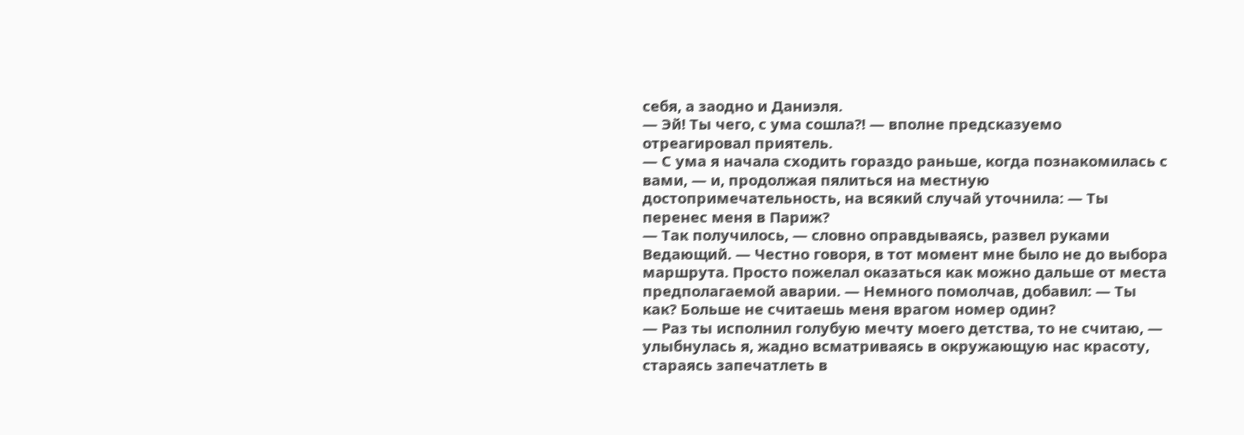себя, а заодно и Даниэля.
— Эй! Ты чего, с ума сошла?! — вполне предсказуемо отреагировал приятель.
— С ума я начала сходить гораздо раньше, когда познакомилась с вами, — и, продолжая пялиться на местную достопримечательность, на всякий случай уточнила: — Ты перенес меня в Париж?
— Так получилось, — словно оправдываясь, развел руками Ведающий. — Честно говоря, в тот момент мне было не до выбора маршрута. Просто пожелал оказаться как можно дальше от места предполагаемой аварии. — Немного помолчав, добавил: — Ты как? Больше не считаешь меня врагом номер один?
— Раз ты исполнил голубую мечту моего детства, то не считаю, — улыбнулась я, жадно всматриваясь в окружающую нас красоту, стараясь запечатлеть в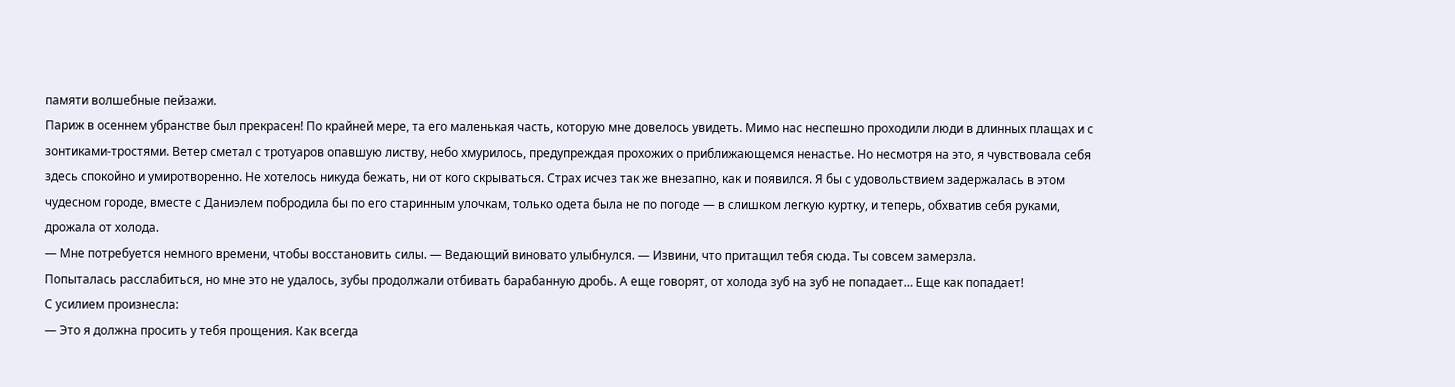памяти волшебные пейзажи.
Париж в осеннем убранстве был прекрасен! По крайней мере, та его маленькая часть, которую мне довелось увидеть. Мимо нас неспешно проходили люди в длинных плащах и с зонтиками-тростями. Ветер сметал с тротуаров опавшую листву, небо хмурилось, предупреждая прохожих о приближающемся ненастье. Но несмотря на это, я чувствовала себя здесь спокойно и умиротворенно. Не хотелось никуда бежать, ни от кого скрываться. Страх исчез так же внезапно, как и появился. Я бы с удовольствием задержалась в этом чудесном городе, вместе с Даниэлем побродила бы по его старинным улочкам, только одета была не по погоде — в слишком легкую куртку, и теперь, обхватив себя руками, дрожала от холода.
— Мне потребуется немного времени, чтобы восстановить силы. — Ведающий виновато улыбнулся. — Извини, что притащил тебя сюда. Ты совсем замерзла.
Попыталась расслабиться, но мне это не удалось, зубы продолжали отбивать барабанную дробь. А еще говорят, от холода зуб на зуб не попадает… Еще как попадает!
С усилием произнесла:
— Это я должна просить у тебя прощения. Как всегда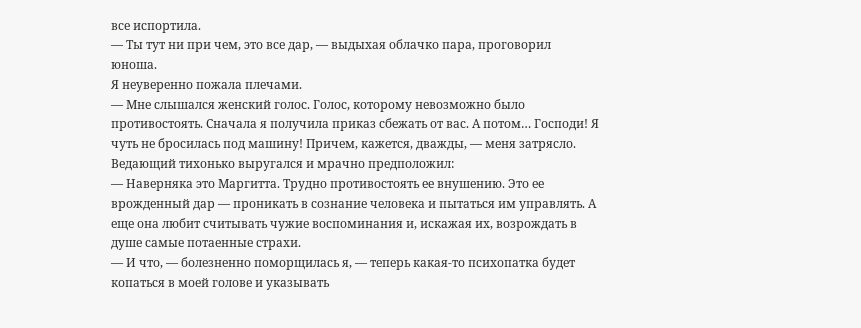все испортила.
— Ты тут ни при чем, это все дар, — выдыхая облачко пара, проговорил юноша.
Я неуверенно пожала плечами.
— Мне слышался женский голос. Голос, которому невозможно было противостоять. Сначала я получила приказ сбежать от вас. А потом… Господи! Я чуть не бросилась под машину! Причем, кажется, дважды, — меня затрясло.
Ведающий тихонько выругался и мрачно предположил:
— Наверняка это Маргитта. Трудно противостоять ее внушению. Это ее врожденный дар — проникать в сознание человека и пытаться им управлять. А еще она любит считывать чужие воспоминания и, искажая их, возрождать в душе самые потаенные страхи.
— И что, — болезненно поморщилась я, — теперь какая-то психопатка будет копаться в моей голове и указывать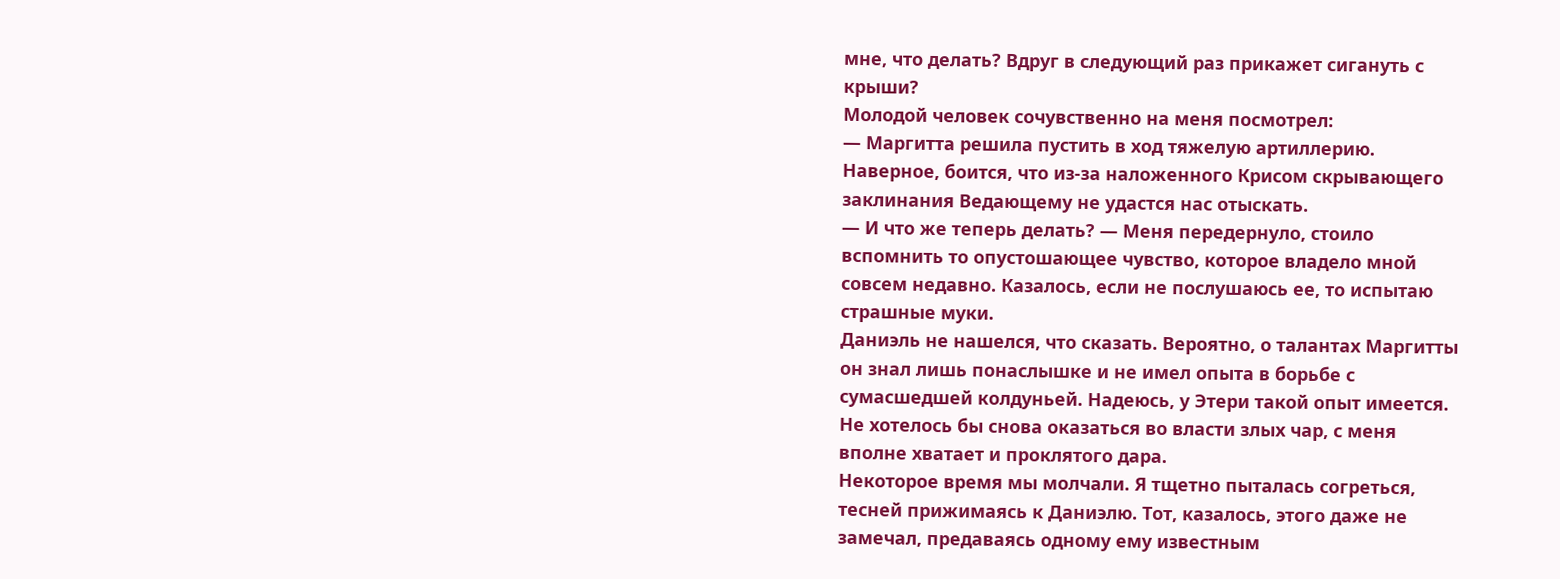мне, что делать? Вдруг в следующий раз прикажет сигануть с крыши?
Молодой человек сочувственно на меня посмотрел:
— Маргитта решила пустить в ход тяжелую артиллерию. Наверное, боится, что из-за наложенного Крисом скрывающего заклинания Ведающему не удастся нас отыскать.
— И что же теперь делать? — Меня передернуло, стоило вспомнить то опустошающее чувство, которое владело мной совсем недавно. Казалось, если не послушаюсь ее, то испытаю страшные муки.
Даниэль не нашелся, что сказать. Вероятно, о талантах Маргитты он знал лишь понаслышке и не имел опыта в борьбе с сумасшедшей колдуньей. Надеюсь, у Этери такой опыт имеется. Не хотелось бы снова оказаться во власти злых чар, с меня вполне хватает и проклятого дара.
Некоторое время мы молчали. Я тщетно пыталась согреться, тесней прижимаясь к Даниэлю. Тот, казалось, этого даже не замечал, предаваясь одному ему известным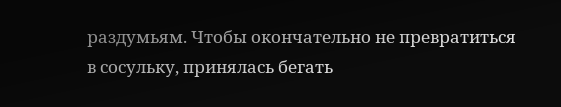раздумьям. Чтобы окончательно не превратиться в сосульку, принялась бегать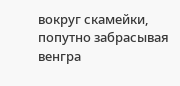вокруг скамейки, попутно забрасывая венгра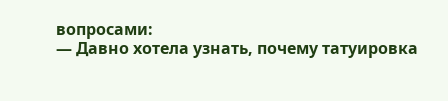вопросами:
— Давно хотела узнать, почему татуировка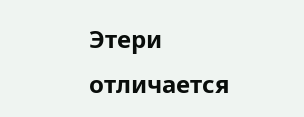Этери отличается